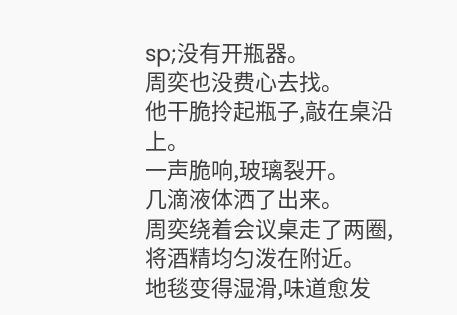sp;没有开瓶器。
周奕也没费心去找。
他干脆拎起瓶子,敲在桌沿上。
一声脆响,玻璃裂开。
几滴液体洒了出来。
周奕绕着会议桌走了两圈,将酒精均匀泼在附近。
地毯变得湿滑,味道愈发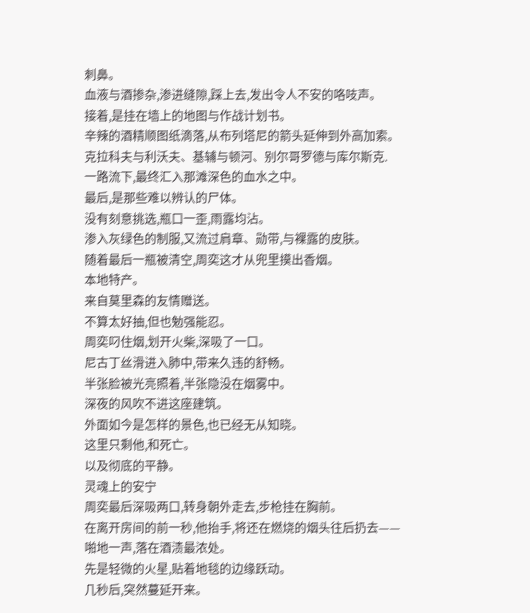刺鼻。
血液与酒掺杂,渗进缝隙,踩上去,发出令人不安的咯吱声。
接着,是挂在墙上的地图与作战计划书。
辛辣的酒精顺图纸滴落,从布列塔尼的箭头延伸到外高加索。
克拉科夫与利沃夫、基辅与顿河、别尔哥罗德与库尔斯克.
一路流下,最终汇入那滩深色的血水之中。
最后,是那些难以辨认的尸体。
没有刻意挑选,瓶口一歪,雨露均沾。
渗入灰绿色的制服,又流过肩章、勋带,与裸露的皮肤。
随着最后一瓶被清空,周奕这才从兜里摸出香烟。
本地特产。
来自莫里森的友情赠送。
不算太好抽,但也勉强能忍。
周奕叼住烟,划开火柴,深吸了一口。
尼古丁丝滑进入肺中,带来久违的舒畅。
半张脸被光亮照着,半张隐没在烟雾中。
深夜的风吹不进这座建筑。
外面如今是怎样的景色,也已经无从知晓。
这里只剩他,和死亡。
以及彻底的平静。
灵魂上的安宁
周奕最后深吸两口,转身朝外走去,步枪挂在胸前。
在离开房间的前一秒,他抬手,将还在燃烧的烟头往后扔去——
啪地一声,落在酒渍最浓处。
先是轻微的火星,贴着地毯的边缘跃动。
几秒后,突然蔓延开来。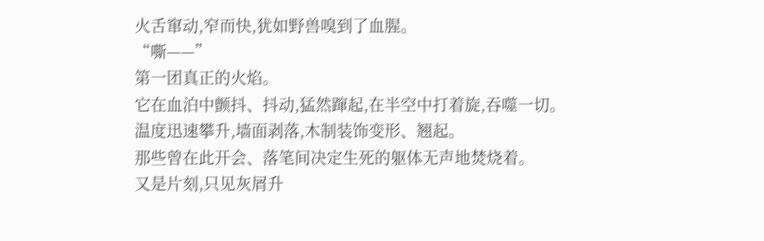火舌窜动,窄而快,犹如野兽嗅到了血腥。
“嘶——”
第一团真正的火焰。
它在血泊中颤抖、抖动,猛然蹿起,在半空中打着旋,吞噬一切。
温度迅速攀升,墙面剥落,木制装饰变形、翘起。
那些曾在此开会、落笔间决定生死的躯体无声地焚烧着。
又是片刻,只见灰屑升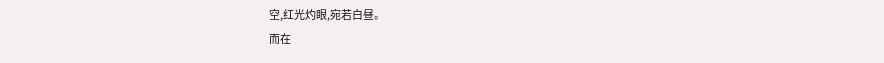空,红光灼眼,宛若白昼。
而在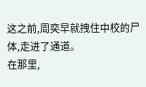这之前,周奕早就拽住中校的尸体,走进了通道。
在那里,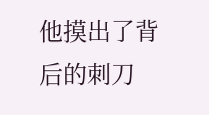他摸出了背后的刺刀